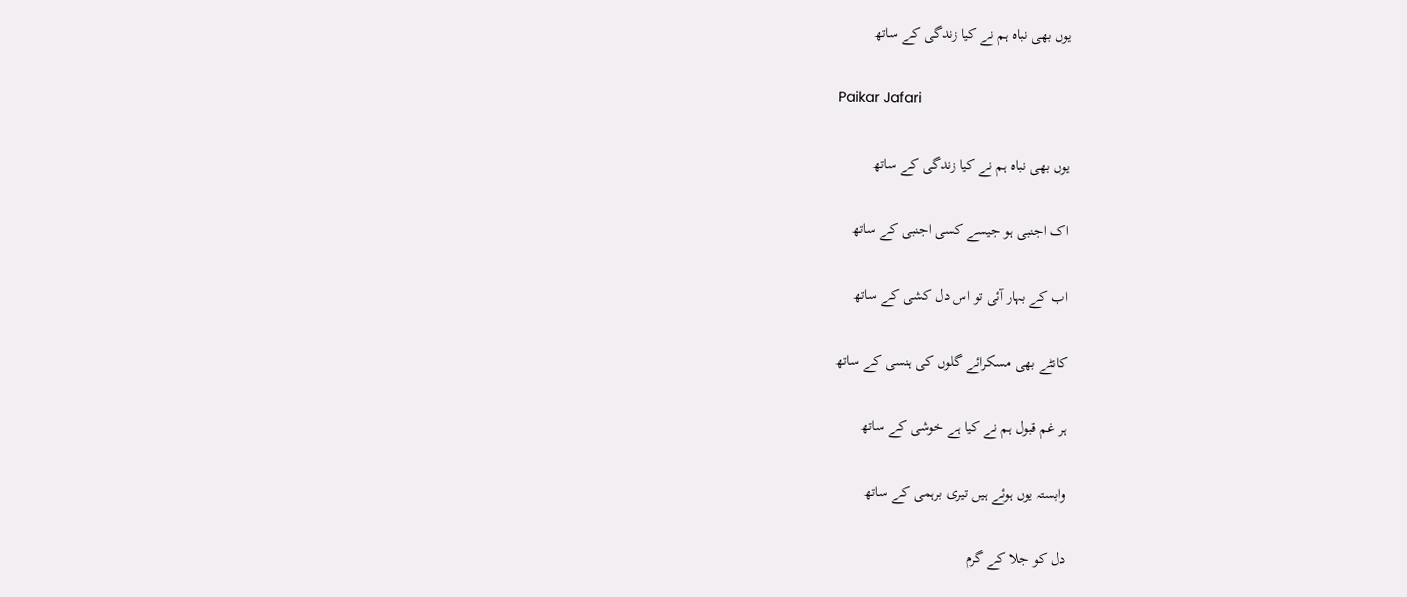یوں بھی نباہ ہم نے کیا زندگی کے ساتھ

Paikar Jafari

یوں بھی نباہ ہم نے کیا زندگی کے ساتھ

اک اجنبی ہو جیسے کسی اجنبی کے ساتھ

اب کے بہار آئی تو اس دل کشی کے ساتھ

کانٹے بھی مسکرائے گلوں کی ہنسی کے ساتھ

ہر غم قبول ہم نے کیا ہے خوشی کے ساتھ

وابستہ یوں ہوئے ہیں تیری برہمی کے ساتھ

دل کو جلا کے گرم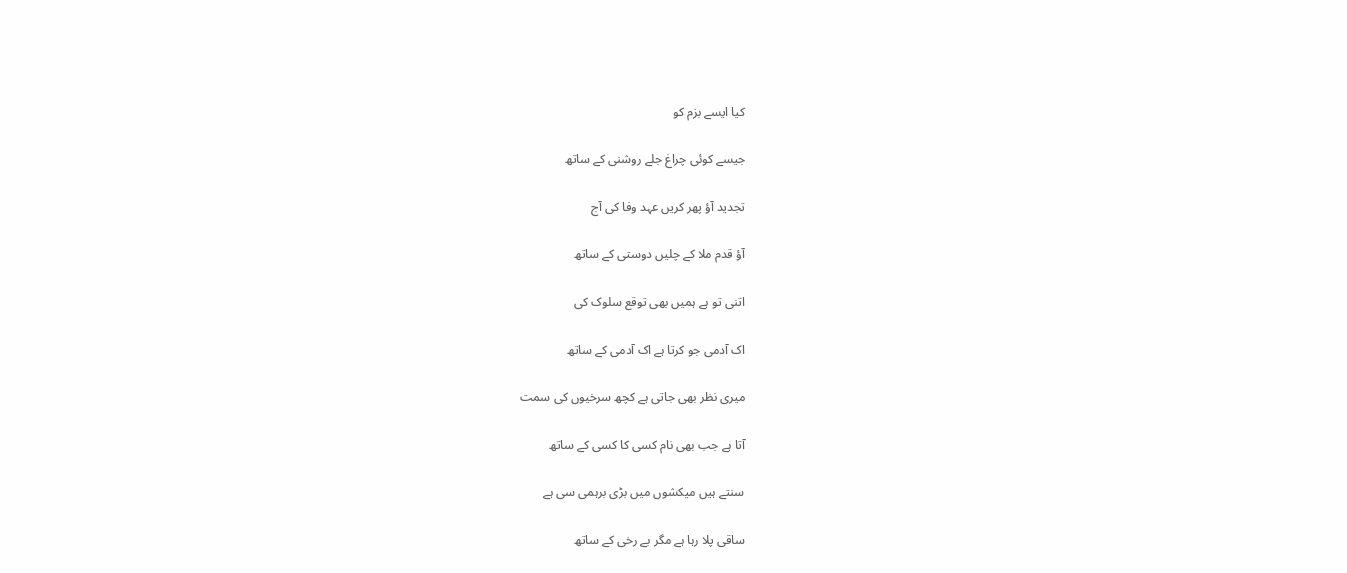کیا ایسے بزم کو

جیسے کوئی چراغ جلے روشنی کے ساتھ

تجدید آؤ پھر کریں عہد وفا کی آج

آؤ قدم ملا کے چلیں دوستی کے ساتھ

اتنی تو ہے ہمیں بھی توقع سلوک کی

اک آدمی جو کرتا ہے اک آدمی کے ساتھ

میری نظر بھی جاتی ہے کچھ سرخیوں کی سمت

آتا ہے جب بھی نام کسی کا کسی کے ساتھ

سنتے ہیں میکشوں میں بڑی برہمی سی ہے

ساقی پلا رہا ہے مگر بے رخی کے ساتھ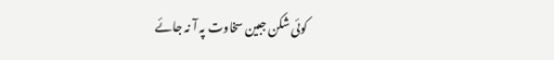کوئی شکن جبین سخاوت پہ آ نہ جائے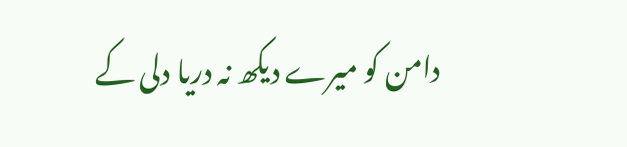دامن کو میرے دیکھ نہ دریا دلی کے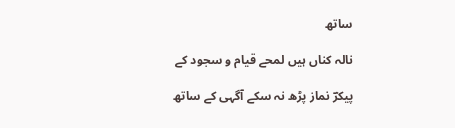ساتھ

نالہ کناں ہیں لمحے قیام و سجود کے

پیکرؔ نماز پڑھ نہ سکے آگہی کے ساتھ